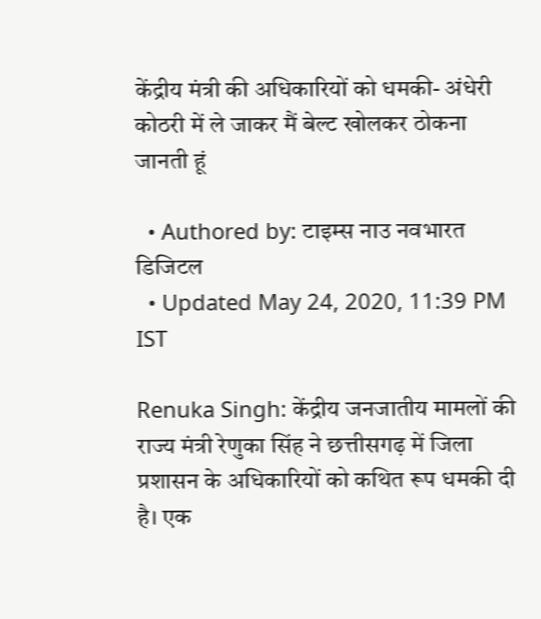केंद्रीय मंत्री की अधिकारियों को धमकी- अंधेरी कोठरी में ले जाकर मैं बेल्ट खोलकर ठोकना जानती हूं

  • Authored by: टाइम्स नाउ नवभारत डिजिटल
  • Updated May 24, 2020, 11:39 PM IST

Renuka Singh: केंद्रीय जनजातीय मामलों की राज्य मंत्री रेणुका सिंह ने छत्तीसगढ़ में जिला प्रशासन के अधिकारियों को कथित रूप धमकी दी है। एक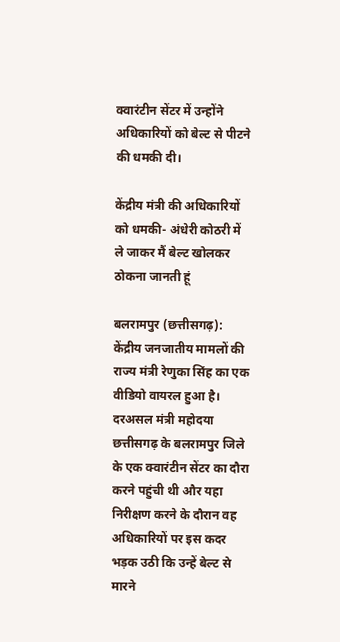क्वारंटीन सेंटर में उन्होंने अधिकारियों को बेल्ट से पीटने की धमकी दी।

केंद्रीय मंत्री की अधिकारियों को धमकी- अंधेरी कोठरी में ले जाकर मैं बेल्ट खोलकर ठोकना जानती हूं

बलरामपुर (छत्तीसगढ़): केंद्रीय जनजातीय मामलों की राज्य मंत्री रेणुका सिंह का एक वीडियो वायरल हुआ है। दरअसल मंत्री महोदया छत्तीसगढ़ के बलरामपुर जिले के एक क्वारंटीन सेंटर का दौरा करने पहुंची थी और यहा निरीक्षण करने के दौरान वह अधिकारियों पर इस कदर भड़क उठी कि उन्हें बेल्ट से मारने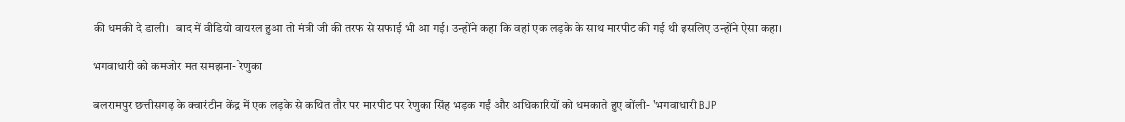की धमकी दे डाली।  बाद में वीडियो वायरल हुआ तो मंत्री जी की तरफ से सफाई भी आ गई। उन्होंने कहा कि वहां एक लड़के के साथ मारपीट की गई थी इसलिए उन्होंने ऐसा कहा।

भगवाधारी को कमजोर मत समझना- रेणुका

बलरामपुर छत्तीसगढ़ के क्वारंटीन केंद्र में एक लड़के से कथित तौर पर मारपीट पर रेणुका सिंह भड़क गईं और अधिकारियों को धमकाते हुए बोंली- 'भगवाधारी BJP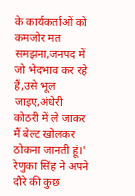के कार्यकर्ताओं को कमजोर मत समझना,जनपद में जो भेदभाव कर रहे हैं,उसे भूल जाइए,अंधेरी कोठरी में ले जाकर मैं बेल्ट खोलकर ठोकना जानती हूं।' रेणुका सिंह ने अपने दौरे की कुछ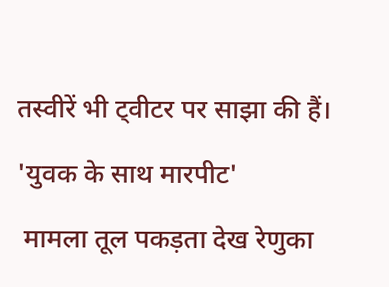तस्वीरें भी ट्वीटर पर साझा की हैं।

'युवक के साथ मारपीट'

 मामला तूल पकड़ता देख रेणुका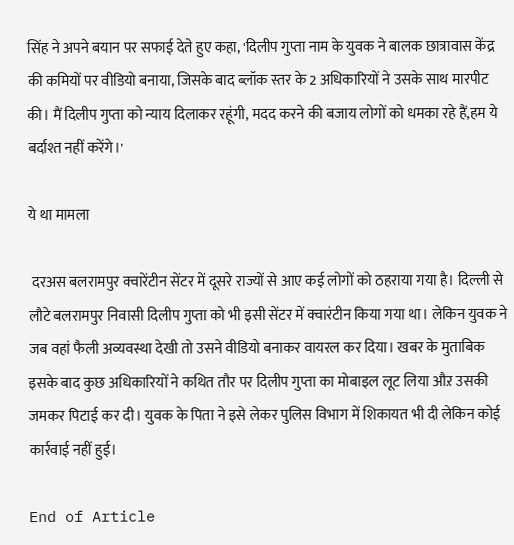सिंह ने अपने बयान पर सफाई देते हुए कहा, 'दिलीप गुप्ता नाम के युवक ने बालक छात्रावास केंद्र की कमियों पर वीडियो बनाया, जिसके बाद ब्लॉक स्तर के 2 अधिकारियों ने उसके साथ मारपीट की। मैं दिलीप गुप्ता को न्याय दिलाकर रहूंगी, मदद करने की बजाय लोगों को धमका रहे हैं,हम ये बर्दाश्त नहीं करेंगे।'

ये था मामला

 दरअस बलरामपुर क्वारेंटीन सेंटर में दूसरे राज्यों से आए कई लोगों को ठहराया गया है। दिल्ली से लौटे बलरामपुर निवासी दिलीप गुप्ता को भी इसी सेंटर में क्वारंटीन किया गया था। लेकिन युवक ने जब वहां फैली अव्यवस्था देखी तो उसने वीडियो बनाकर वायरल कर दिया। खबर के मुताबिक इसके बाद कुछ अधिकारियों ने कथित तौर पर दिलीप गुप्ता का मोबाइल लूट लिया औऱ उसकी जमकर पिटाई कर दी। युवक के पिता ने इसे लेकर पुलिस विभाग में शिकायत भी दी लेकिन कोई कार्रवाई नहीं हुई।

End of Article